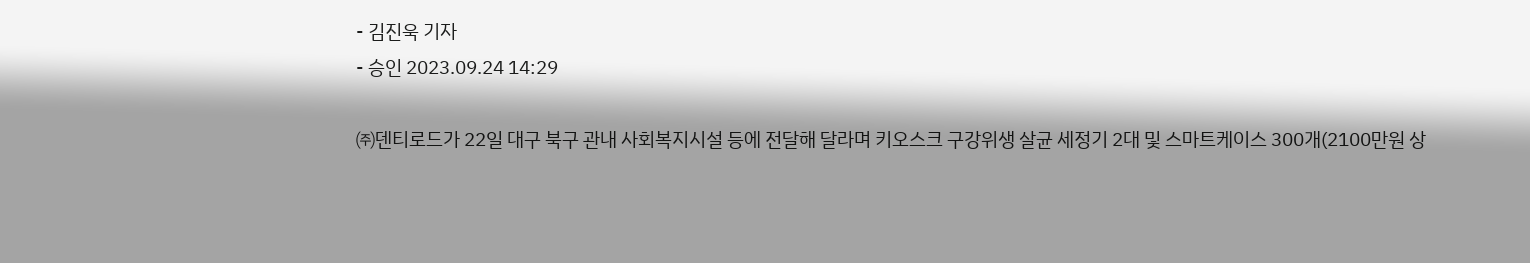- 김진욱 기자
- 승인 2023.09.24 14:29

㈜덴티로드가 22일 대구 북구 관내 사회복지시설 등에 전달해 달라며 키오스크 구강위생 살균 세정기 2대 및 스마트케이스 300개(2100만원 상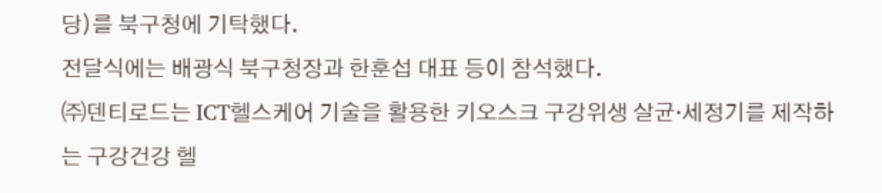당)를 북구청에 기탁했다.
전달식에는 배광식 북구청장과 한훈섭 대표 등이 참석했다.
㈜덴티로드는 ICT헬스케어 기술을 활용한 키오스크 구강위생 살균·세정기를 제작하는 구강건강 헬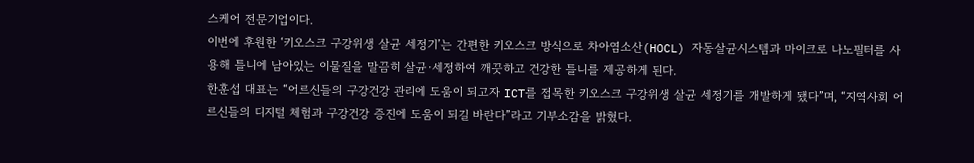스케어 전문기업이다.
이번에 후원한 ‘키오스크 구강위생 살균 세정기’는 간편한 키오스크 방식으로 차아염소산(HOCL) 자동살균시스템과 마이크로 나노필터를 사용해 틀니에 남아있는 이물질을 말끔히 살균·세정하여 깨끗하고 건강한 틀니를 제공하게 된다.
한훈섭 대표는 “어르신들의 구강건강 관리에 도움이 되고자 ICT를 접목한 키오스크 구강위생 살균 세정기를 개발하게 됐다”며, “지역사회 어르신들의 디지털 체험과 구강건강 증진에 도움이 되길 바란다”라고 기부소감을 밝혔다.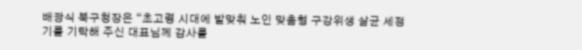배광식 북구청장은 “초고령 시대에 발맞춰 노인 맞춤형 구강위생 살균 세정기를 기탁해 주신 대표님께 감사를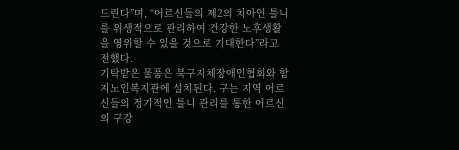드린다”며, “어르신들의 제2의 치아인 틀니를 위생적으로 관리하여 건강한 노후생활을 영위할 수 있을 것으로 기대한다”라고 전했다.
기탁받은 물품은 북구지체장애인협회와 함지노인복지관에 설치된다. 구는 지역 어르신들의 정기적인 틀니 관리를 통한 어르신의 구강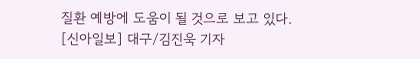질환 예방에 도움이 될 것으로 보고 있다.
[신아일보] 대구/김진욱 기자